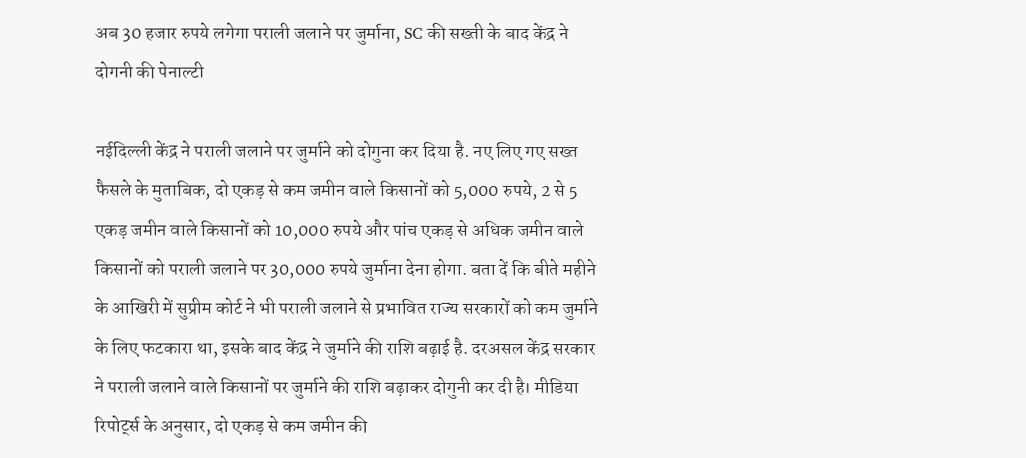अब 30 हजार रुपये लगेगा पराली जलाने पर जुर्माना, SC की सख्ती के बाद केंद्र ने दोगनी की पेनाल्टी

नईदिल्ली केंद्र ने पराली जलाने पर जुर्माने को दोगुना कर दिया है. नए लिए गए सख्त फैसले के मुताबिक, दो एकड़ से कम जमीन वाले किसानों को 5,000 रुपये, 2 से 5 एकड़ जमीन वाले किसानों को 10,000 रुपये और पांच एकड़ से अधिक जमीन वाले किसानों को पराली जलाने पर 30,000 रुपये जुर्माना देना होगा. बता दें कि बीते महीने के आखिरी में सुप्रीम कोर्ट ने भी पराली जलाने से प्रभावित राज्य सरकारों को कम जुर्माने के लिए फटकारा था, इसके बाद केंद्र ने जुर्माने की राशि बढ़ाई है. दरअसल केंद्र सरकार ने पराली जलाने वाले किसानों पर जुर्माने की राशि बढ़ाकर दोगुनी कर दी है। मीडिया रिपोर्ट्स के अनुसार, दो एकड़ से कम जमीन की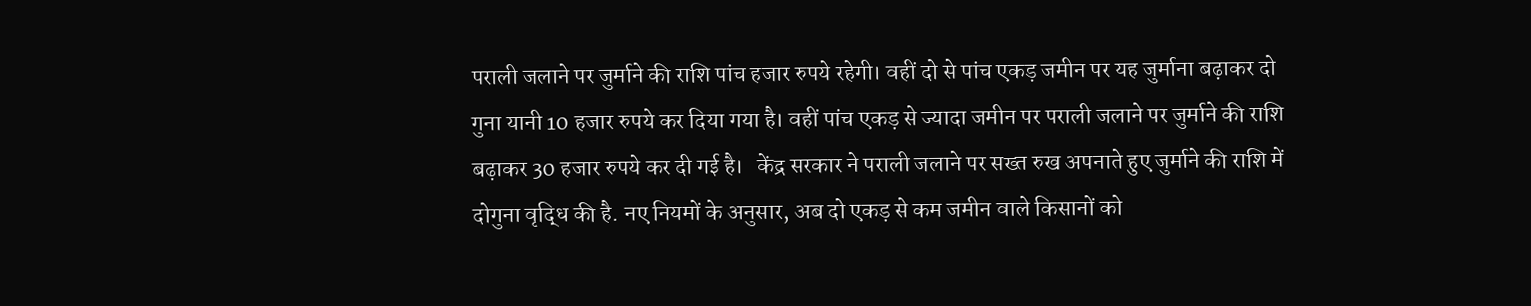पराली जलाने पर जुर्माने की राशि पांच हजार रुपये रहेगी। वहीं दो से पांच एकड़ जमीन पर यह जुर्माना बढ़ाकर दो गुना यानी 10 हजार रुपये कर दिया गया है। वहीं पांच एकड़ से ज्यादा जमीन पर पराली जलाने पर जुर्माने की राशि बढ़ाकर 30 हजार रुपये कर दी गई है।   केंद्र सरकार ने पराली जलाने पर सख्त रुख अपनाते हुए जुर्माने की राशि में दोगुना वृद्धि की है. नए नियमों के अनुसार, अब दो एकड़ से कम जमीन वाले किसानों को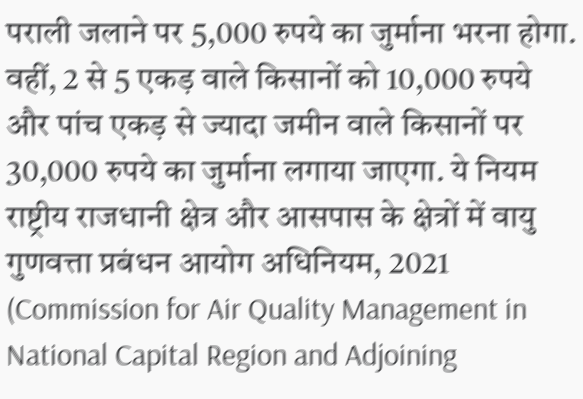पराली जलाने पर 5,000 रुपये का जुर्माना भरना होगा. वहीं, 2 से 5 एकड़ वाले किसानों को 10,000 रुपये और पांच एकड़ से ज्यादा जमीन वाले किसानों पर 30,000 रुपये का जुर्माना लगाया जाएगा. ये नियम राष्ट्रीय राजधानी क्षेत्र और आसपास के क्षेत्रों में वायु गुणवत्ता प्रबंधन आयोग अधिनियम, 2021 (Commission for Air Quality Management in National Capital Region and Adjoining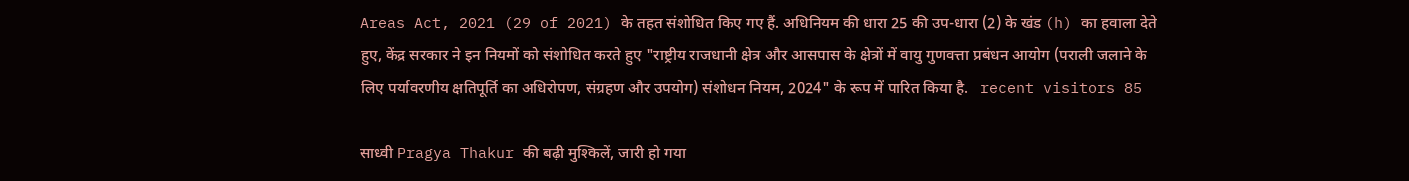Areas Act, 2021 (29 of 2021) के तहत संशोधित किए गए हैं. अधिनियम की धारा 25 की उप-धारा (2) के खंड (h) का हवाला देते हुए, केंद्र सरकार ने इन नियमों को संशोधित करते हुए "राष्ट्रीय राजधानी क्षेत्र और आसपास के क्षेत्रों में वायु गुणवत्ता प्रबंधन आयोग (पराली जलाने के लिए पर्यावरणीय क्षतिपूर्ति का अधिरोपण, संग्रहण और उपयोग) संशोधन नियम, 2024" के रूप में पारित किया है.   recent visitors 85

साध्वी Pragya Thakur की बढ़ी मुश्किलें, जारी हो गया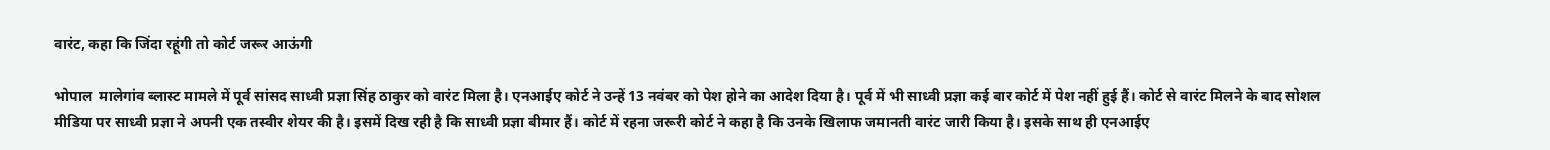वारंट, कहा कि जिंदा रहूंगी तो कोर्ट जरूर आऊंगी

भोपाल  मालेगांव ब्लास्ट मामले में पूर्व सांसद साध्वी प्रज्ञा सिंह ठाकुर को वारंट मिला है। एनआईए कोर्ट ने उन्हें 13 नवंबर को पेश होने का आदेश दिया है। पूर्व में भी साध्वी प्रज्ञा कई बार कोर्ट में पेश नहीं हुई हैं। कोर्ट से वारंट मिलने के बाद सोशल मीडिया पर साध्वी प्रज्ञा ने अपनी एक तस्वीर शेयर की है। इसमें दिख रही है कि साध्वी प्रज्ञा बीमार हैं। कोर्ट में रहना जरूरी कोर्ट ने कहा है कि उनके खिलाफ जमानती वारंट जारी किया है। इसके साथ ही एनआईए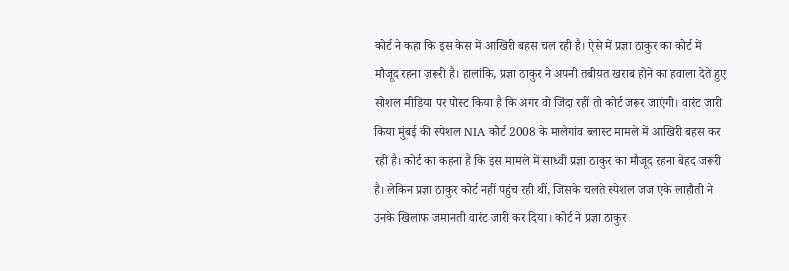कोर्ट ने कहा कि इस केस में आखिरी बहस चल रही है। ऐसे में प्रज्ञा ठाकुर का कोर्ट में मौजूद रहना ज़रूरी है। हालांकि, प्रज्ञा ठाकुर ने अपनी तबीयत खराब होने का हवाला देते हुए सोशल मीडिया पर पोस्ट किया है कि अगर वो जिंदा रहीं तो कोर्ट जरूर जाएंगी। वारंट जारी किया मुंबई की स्पेशल NIA कोर्ट 2008 के मालेगांव ब्लास्ट मामले में आखिरी बहस कर रही है। कोर्ट का कहना है कि इस मामले में साध्वी प्रज्ञा ठाकुर का मौजूद रहना बेहद जरूरी है। लेकिन प्रज्ञा ठाकुर कोर्ट नहीं पहुंच रही थीं, जिसके चलते स्पेशल जज एके लाहौती ने उनके खिलाफ जमानती वारंट जारी कर दिया। कोर्ट ने प्रज्ञा ठाकुर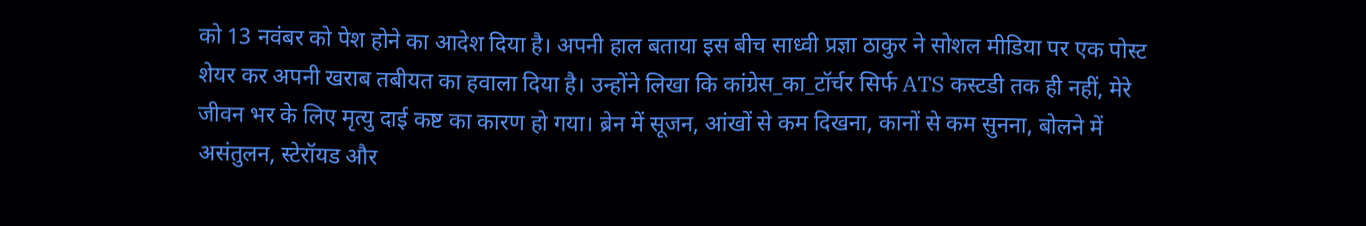को 13 नवंबर को पेश होने का आदेश दिया है। अपनी हाल बताया इस बीच साध्वी प्रज्ञा ठाकुर ने सोशल मीडिया पर एक पोस्ट शेयर कर अपनी खराब तबीयत का हवाला दिया है। उन्होंने लिखा कि कांग्रेस_का_टॉर्चर सिर्फ ATS कस्टडी तक ही नहीं, मेरे जीवन भर के लिए मृत्यु दाई कष्ट का कारण हो गया। ब्रेन में सूजन, आंखों से कम दिखना, कानों से कम सुनना, बोलने में असंतुलन, स्टेरॉयड और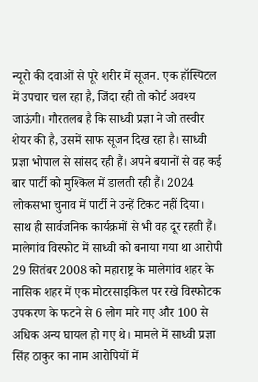न्यूरो की दवाओं से पूरे शरीर में सूजन. एक हॉस्पिटल में उपचार चल रहा है, जिंदा रही तो कोर्ट अवश्य जाऊंगी। गौरतलब है कि साध्वी प्रज्ञा ने जो तस्वीर शेयर की है, उसमें साफ सूजन दिख रहा है। साध्वी प्रज्ञा भोपाल से सांसद रही हैं। अपने बयानों से वह कई बार पार्टी को मुश्किल में डालती रही हैं। 2024 लोकसभा चुनाव में पार्टी ने उन्हें टिकट नहीं दिया। साथ ही सार्वजनिक कार्यक्रमों से भी वह दूर रहती हैं। मालेगांव विस्फोट में साध्वी को बनाया गया था आरोपी 29 सितंबर 2008 को महाराष्ट्र के मालेगांव शहर के नासिक शहर में एक मोटरसाइकिल पर रखे विस्फोटक उपकरण के फटने से 6 लोग मारे गए और 100 से अधिक अन्य घायल हो गए थे। मामले में साध्वी प्रज्ञा सिंह ठाकुर का नाम आरोपियों में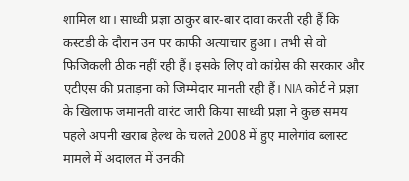शामिल था। साध्वी प्रज्ञा ठाकुर बार-बार दावा करती रही हैं कि कस्टडी के दौरान उन पर काफी अत्याचार हुआ। तभी से वो फिजिकली ठीक नहीं रही हैं। इसके लिए वो कांग्रेस की सरकार और एटीएस की प्रताड़ना को जिम्मेदार मानती रही हैं। NIA कोर्ट ने प्रज्ञा के खिलाफ जमानती वारंट जारी किया साध्वी प्रज्ञा ने कुछ समय पहले अपनी खराब हेल्थ के चलते 2008 में हुए मालेगांव ब्लास्ट मामले में अदालत में उनकी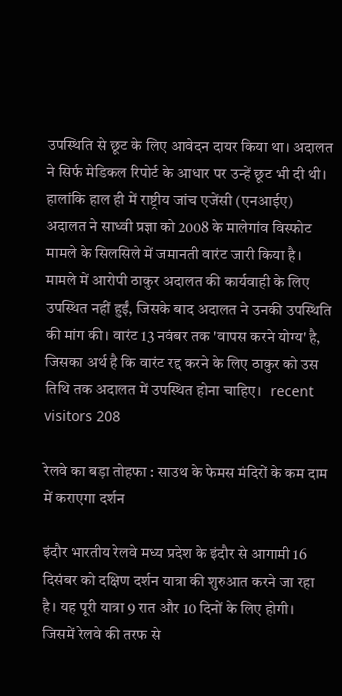उपस्थिति से छूट के लिए आवेदन दायर किया था। अदालत ने सिर्फ मेडिकल रिपोर्ट के आधार पर उन्हें छूट भी दी थी। हालांकि हाल ही में राष्ट्रीय जांच एजेंसी (एनआईए) अदालत ने साध्वी प्रज्ञा को 2008 के मालेगांव विस्फोट मामले के सिलसिले में जमानती वारंट जारी किया है। मामले में आरोपी ठाकुर अदालत की कार्यवाही के लिए उपस्थित नहीं हुईं, जिसके बाद अदालत ने उनकी उपस्थिति की मांग की। वारंट 13 नवंबर तक 'वापस करने योग्य' है, जिसका अर्थ है कि वारंट रद्द करने के लिए ठाकुर को उस तिथि तक अदालत में उपस्थित होना चाहिए।   recent visitors 208

रेलवे का बड़ा तोहफा : साउथ के फेमस मंदिरों के कम दाम में कराएगा दर्शन

इंदौर भारतीय रेलवे मध्य प्रदेश के इंदौर से आगामी 16 दिसंबर को दक्षिण दर्शन यात्रा की शुरुआत करने जा रहा है। यह पूरी यात्रा 9 रात और 10 दिनों के लिए होगी। जिसमें रेलवे की तरफ से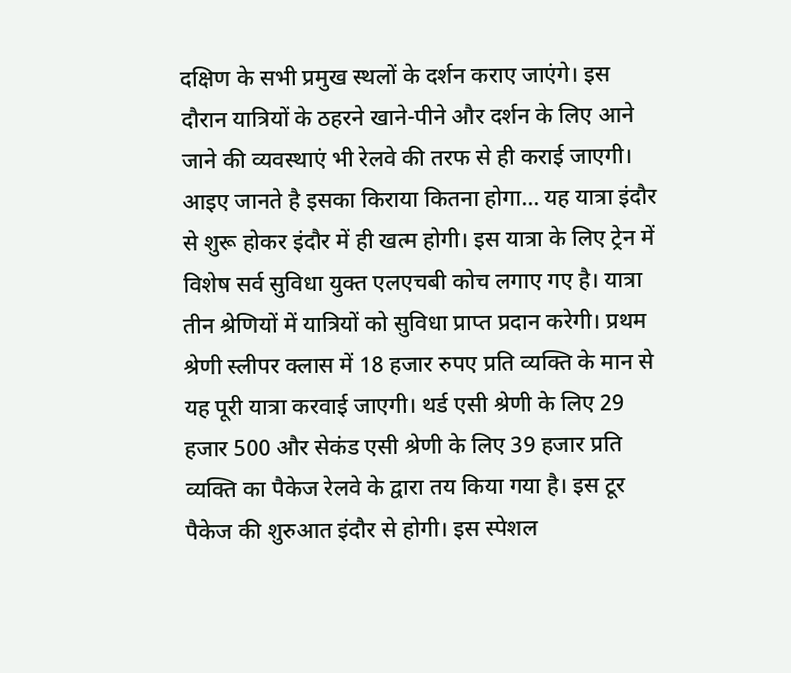दक्षिण के सभी प्रमुख स्थलों के दर्शन कराए जाएंगे। इस दौरान यात्रियों के ठहरने खाने-पीने और दर्शन के लिए आने जाने की व्यवस्थाएं भी रेलवे की तरफ से ही कराई जाएगी। आइए जानते है इसका किराया कितना होगा… यह यात्रा इंदौर से शुरू होकर इंदौर में ही खत्म होगी। इस यात्रा के लिए ट्रेन में विशेष सर्व सुविधा युक्त एलएचबी कोच लगाए गए है। यात्रा तीन श्रेणियों में यात्रियों को सुविधा प्राप्त प्रदान करेगी। प्रथम श्रेणी स्लीपर क्लास में 18 हजार रुपए प्रति व्यक्ति के मान से यह पूरी यात्रा करवाई जाएगी। थर्ड एसी श्रेणी के लिए 29 हजार 500 और सेकंड एसी श्रेणी के लिए 39 हजार प्रति व्यक्ति का पैकेज रेलवे के द्वारा तय किया गया है। इस टूर पैकेज की शुरुआत इंदौर से होगी। इस स्पेशल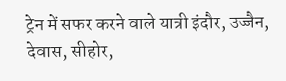ट्रेन में सफर करने वाले यात्री इंदौर, उज्जैन, देवास, सीहोर,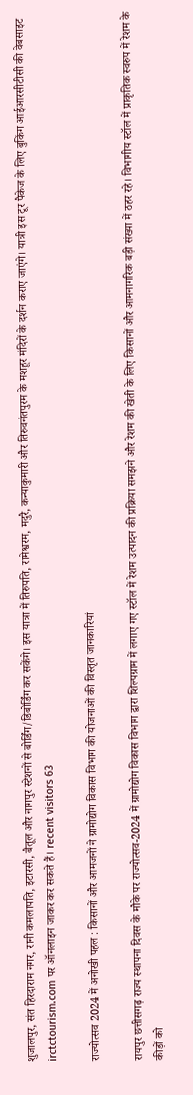शुजालपुर, संत हिरदाराम नगर, रानी कमलापति, इटारसी, बैतूल और नागपुर स्टेशनों से बोर्डिंग/डिबोर्डिंग कर सकेंगे। इस यात्रा में तिरुपति, रामेश्वरम, मदुरै, कन्याकुमारी और तिरुवनंतपुरम के मशहूर मंदिरों के दर्शन कराए जाएंगे। यात्री इस टूर पैकेज के लिए बुकिंग आईआरसीटीसी की वेबसाइट irctctourism.com पर ऑनलाइन जाकर कर सकते हैं। recent visitors 63

राज्योत्सव 2024 में अनोखी पहल : किसानों और आमजनों ने ग्रामोद्योग विकास विभाग की योजनाओं की विस्तृत जानकारियां

रायपुर छत्तीसगढ़ राज्य स्थापना दिवस के मौके पर राज्योत्सव-2024 में ग्रामोद्योग विकास विभाग द्वारा शिल्पग्राम में लगाए गए स्टॉल में रेशम उत्पादन की प्रक्रिया समझने और रेशम की खेती के लिए किसानों और आमनागरिक बड़ी संख्या में ठहर रहे। विभागीय स्टॉल में प्राकृतिक स्वरुप में रेशम के कीड़ों को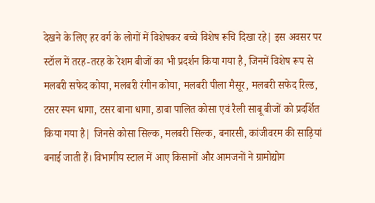देखने के लिए हर वर्ग के लोगों में विशेषकर बच्चे विशेष रूचि दिखा रहे| इस अवसर पर स्टॉल में तरह-तरह के रेशम बीजों का भी प्रदर्शन किया गया है, जिनमें विशेष रूप से मलबरी सफेद कोया, मलबरी रंगीन कोया, मलबरी पीला मैसूर, मलबरी सफेद रिल्ड, टसर स्पन धागा, टसर बाना धागा, डाबा पालित कोसा एवं रैली साबू बीजों को प्रदर्शित किया गया है| जिनसे कोसा सिल्क, मलबरी सिल्क, बनारसी, कांजीवरम की साड़ियां बनाई जाती हैं। विभागीय स्टाल में आए किसानों और आमजनों ने ग्रामोद्योग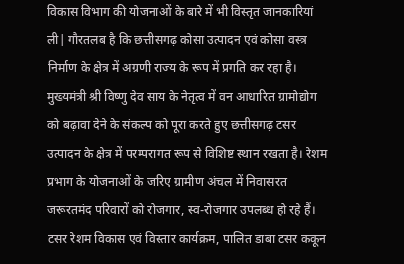विकास विभाग की योजनाओं के बारे में भी विस्तृत जानकारियां ली| गौरतलब है कि छत्तीसगढ़ कोसा उत्पादन एवं कोसा वस्त्र निर्माण के क्षेत्र में अग्रणी राज्य के रूप में प्रगति कर रहा है। मुख्यमंत्री श्री विष्णु देव साय के नेतृत्व में वन आधारित ग्रामोद्योग को बढ़ावा देने के संकल्प को पूरा करते हुए छत्तीसगढ़ टसर उत्पादन के क्षेत्र में परम्परागत रूप से विशिष्ट स्थान रखता है। रेशम प्रभाग के योजनाओं के जरिए ग्रामीण अंचल में निवासरत जरूरतमंद परिवारों को रोजगार, स्व-रोजगार उपलब्ध हो रहे हैं। टसर रेशम विकास एवं विस्तार कार्यक्रम, पालित डाबा टसर ककून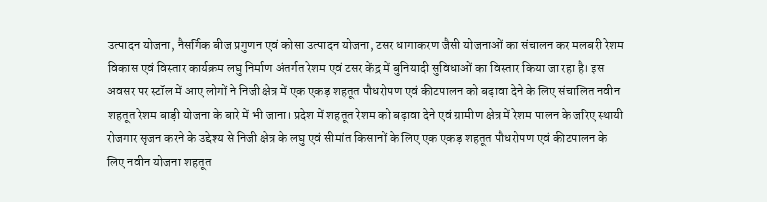उत्पादन योजना, नैसर्गिक बीज प्रगुणन एवं कोसा उत्पादन योजना, टसर धागाकरण जैसी योजनाओं का संचालन कर मलबरी रेशम विकास एवं विस्तार कार्यक्रम लघु निर्माण अंतर्गत रेशम एवं टसर केंद्र में बुनियादी सुविधाओं का विस्तार किया जा रहा है। इस अवसर पर स्टॉल में आए लोगों ने निजी क्षेत्र में एक एकड़ शहतूत पौधरोपण एवं कीटपालन को बढ़ावा देने के लिए संचालित नवीन शहतूत रेशम बाड़ी योजना के बारे में भी जाना। प्रदेश में शहतूत रेशम को बढ़ावा देने एवं ग्रामीण क्षेत्र में रेशम पालन के जरिए स्थायी रोजगार सृजन करने के उद्देश्य से निजी क्षेत्र के लघु एवं सीमांत किसानों के लिए एक एकड़ शहतूत पौधरोपण एवं कीटपालन के लिए नवीन योजना शहतूत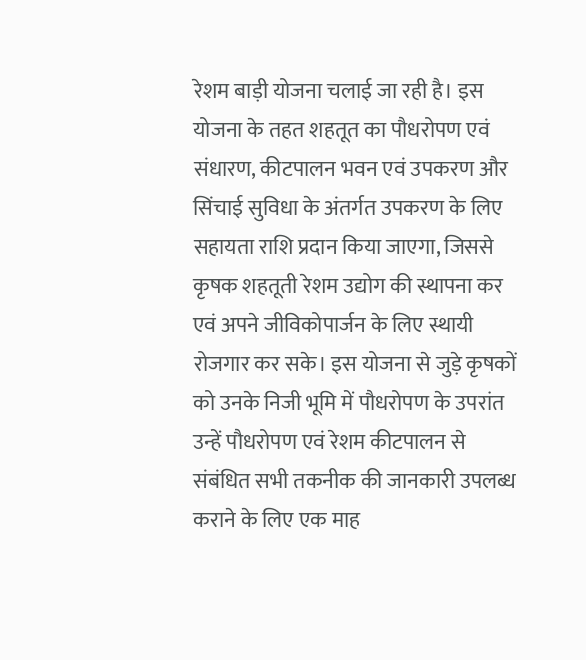रेशम बाड़ी योजना चलाई जा रही है। इस योजना के तहत शहतूत का पौधरोपण एवं संधारण, कीटपालन भवन एवं उपकरण और सिंचाई सुविधा के अंतर्गत उपकरण के लिए सहायता राशि प्रदान किया जाएगा, जिससे कृषक शहतूती रेशम उद्योग की स्थापना कर एवं अपने जीविकोपार्जन के लिए स्थायी रोजगार कर सके। इस योजना से जुड़े कृषकों को उनके निजी भूमि में पौधरोपण के उपरांत उन्हें पौधरोपण एवं रेशम कीटपालन से संबंधित सभी तकनीक की जानकारी उपलब्ध कराने के लिए एक माह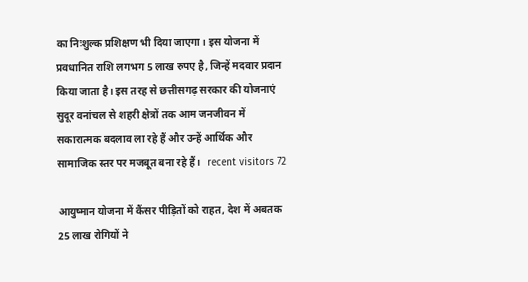का निःशुल्क प्रशिक्षण भी दिया जाएगा। इस योजना में प्रवधानित राशि लगभग 5 लाख रुपए है, जिन्हें मदवार प्रदान किया जाता है। इस तरह से छत्तीसगढ़ सरकार की योजनाएं सुदूर वनांचल से शहरी क्षेत्रों तक आम जनजीवन में सकारात्मक बदलाव ला रहे हैं और उन्हें आर्थिक और सामाजिक स्तर पर मजबूत बना रहे हैं।   recent visitors 72

आयुष्मान योजना में कैंसर पीड़ितों को राहत, देश में अबतक 25 लाख रोगियों ने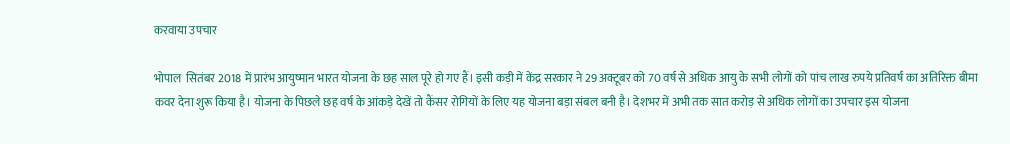करवाया उपचार

भोपाल  सितंबर 2018 में प्रारंभ आयुष्मान भारत योजना के छह साल पूरे हो गए हैं। इसी कड़ी में केंद्र सरकार ने 29 अक्टूबर को 70 वर्ष से अधिक आयु के सभी लोगों को पांच लाख रुपये प्रतिवर्ष का अतिरिक्त बीमा कवर देना शुरू किया है। योजना के पिछले छह वर्ष के आंकड़े देखें तो कैंसर रोगियों के लिए यह योजना बड़ा संबल बनी है। देशभर में अभी तक सात करोड़ से अधिक लोगों का उपचार इस योजना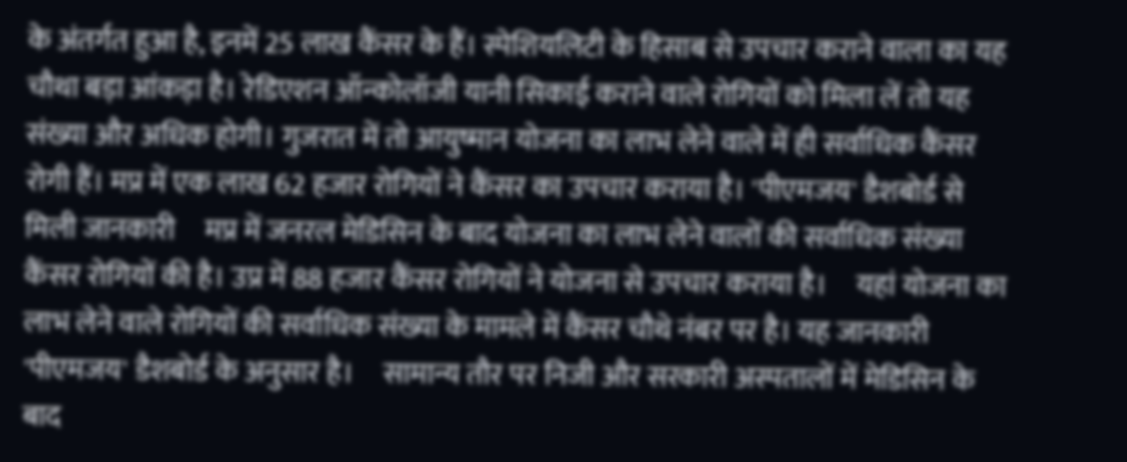के अंतर्गत हुआ है, इनमें 25 लाख कैंसर के हैं। स्पेशियलिटी के हिसाब से उपचार कराने वाला का यह चौथा बड़ा आंकड़ा है। रेडिएशन ऑन्कोलॉजी यानी सिकाई कराने वाले रोगियों को मिला लें तो यह संख्या और अधिक होगी। गुजरात में तो आयुष्मान योजना का लाभ लेने वाले में ही सर्वाधिक कैंसर रोगी हैं। मप्र में एक लाख 62 हजार रोगियों ने कैंसर का उपचार कराया है। 'पीएमजय' डैशबोर्ड से मिली जानकारी     मप्र में जनरल मेडिसिन के बाद योजना का लाभ लेने वालों की सर्वाधिक संख्या कैंसर रोगियों की है। उप्र में 88 हजार कैंसर रोगियों ने योजना से उपचार कराया है।     यहां योजना का लाभ लेने वाले रोगियों की सर्वाधिक संख्या के मामले में कैंसर चौथे नंबर पर है। यह जानकारी 'पीएमजय' डैशबोर्ड के अनुसार है।     सामान्य तौर पर निजी और सरकारी अस्पतालों में मेडिसिन के बाद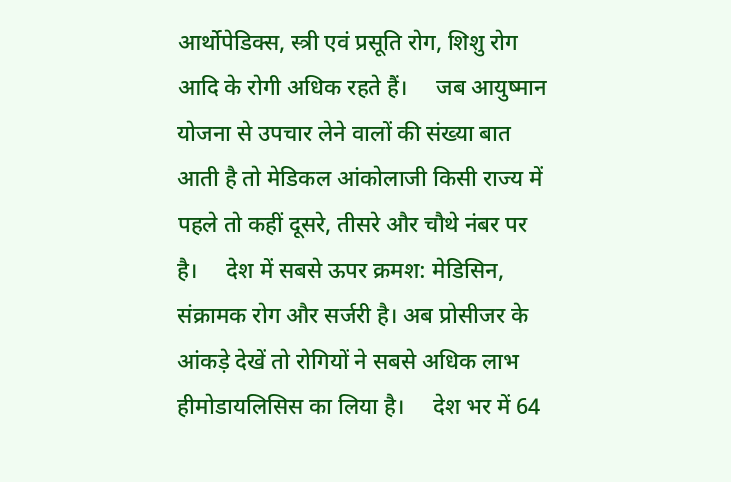आर्थोपेडिक्स, स्त्री एवं प्रसूति रोग, शिशु रोग आदि के रोगी अधिक रहते हैं।     जब आयुष्मान योजना से उपचार लेने वालों की संख्या बात आती है तो मेडिकल आंकोलाजी किसी राज्य में पहले तो कहीं दूसरे, तीसरे और चौथे नंबर पर है।     देश में सबसे ऊपर क्रमश: मेडिसिन, संक्रामक रोग और सर्जरी है। अब प्रोसीजर के आंकड़े देखें तो रोगियों ने सबसे अधिक लाभ हीमोडायलिसिस का लिया है।     देश भर में 64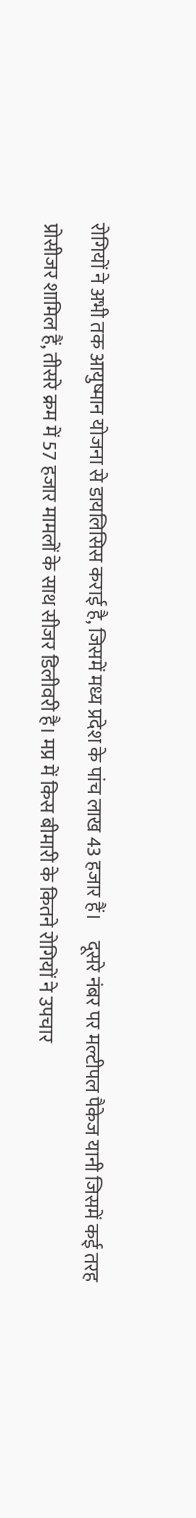रोगियों ने अभी तक आयुष्मान योजना से डायलिसिस कराई है, जिसमें मध्य प्रदेश के पांच लाख 43 हजार हैं।     दूसरे नंबर पर मल्टीपल पैकेज यानी जिसमें कई तरह प्रोसीजर शामिल हैं, तीसरे क्रम में 57 हजार मामलों के साथ सीजर डिलीवरी है। मप्र में किस बीमारी के कितने रोगियों ने उपचार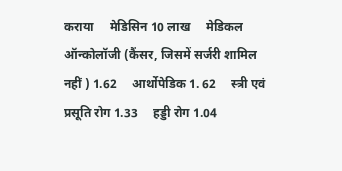कराया     मेडिसिन 10 लाख     मेडिकल ऑन्कोलॉजी (कैंसर, जिसमें सर्जरी शामिल नहीं ) 1.62     आर्थोपेडिक 1. 62     स्त्री एवं प्रसूति रोग 1.33     हड्डी रोग 1.04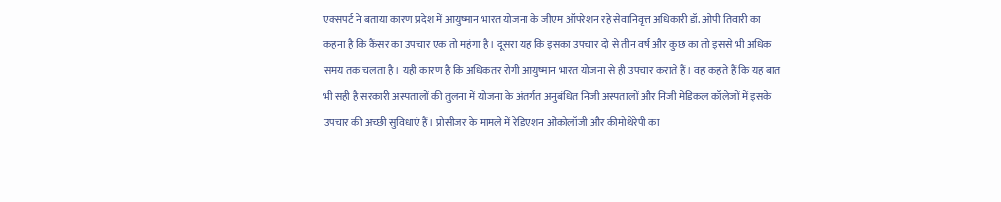एक्सपर्ट ने बताया कारण प्रदेश में आयुष्मान भारत योजना के जीएम ऑपरेशन रहे सेवानिवृत्त अधिकारी डॉ. ओपी तिवारी का कहना है कि कैंसर का उपचार एक तो महंगा है। दूसरा यह कि इसका उपचार दो से तीन वर्ष और कुछ का तो इससे भी अधिक समय तक चलता है। यही कारण है कि अधिकतर रोगी आयुष्मान भारत योजना से ही उपचार कराते हैं। वह कहते हैं कि यह बात भी सही है सरकारी अस्पतालों की तुलना में योजना के अंतर्गत अनुबंधित निजी अस्पतालों और निजी मेडिकल कॉलेजों में इसके उपचार की अच्छी सुविधाएं हैं। प्रोसीजर के मामले में रेडिएशन ओंकोलॉजी और कीमोथेरेपी का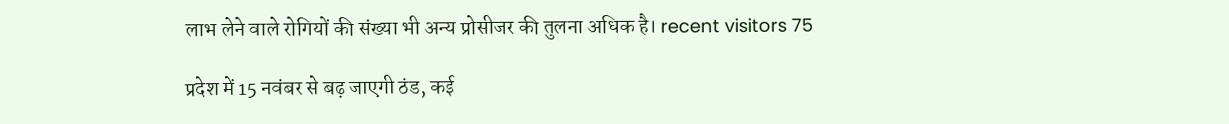लाभ लेने वाले रोगियों की संख्या भी अन्य प्रोसीजर की तुलना अधिक है। recent visitors 75

प्रदेश में 15 नवंबर से बढ़ जाएगी ठंड, कई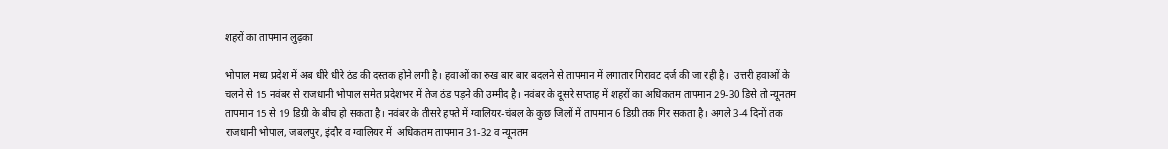शहरों का तापमान लुढ़का

भोपाल मध्य प्रदेश में अब धीरे धीरे ठंड की दस्तक होने लगी है। हवाओं का रुख बार बार बदलने से तापमान में लगातार गिरावट दर्ज की जा रही है।  उत्तरी हवाओं के चलने से 15 नवंबर से राजधानी भोपाल समेत प्रदेशभर में तेज ठंड पड़ने की उम्मीद है। नवंबर के दूसरे सप्ताह में शहरों का अधिकतम तापमान 29-30 डिसे तो न्यूनतम तापमान 15 से 19 डिग्री के बीच हो सकता है। नवंबर के तीसरे हफ्ते में ग्वालियर-चंबल के कुछ जिलों में तापमान 6 डिग्री तक गिर सकता है। अगले 3-4 दिनों तक राजधानी भोपाल, जबलपुर, इंदौर व ग्वालियर में  अधिकतम तापमान 31-32 व न्यूनतम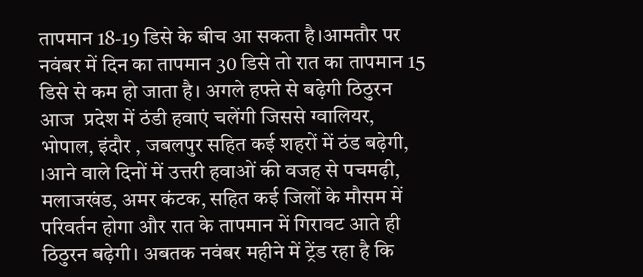तापमान 18-19 डिसे के बीच आ सकता है।आमतौर पर नवंबर में दिन का तापमान 30 डिसे तो रात का तापमान 15 डिसे से कम हो जाता है। अगले हफ्ते से बढ़ेगी ठिठुरन आज  प्रदेश में ठंडी हवाएं चलेंगी जिससे ग्वालियर, भोपाल, इंदौर , जबलपुर सहित कई शहरों में ठंड बढ़ेगी, ।आने वाले दिनों में उत्तरी हवाओं की वजह से पचमढ़ी, मलाजखंड, अमर कंटक, सहित कई जिलों के मौसम में परिवर्तन होगा और रात के तापमान में गिरावट आते ही ठिठुरन बढ़ेगी। अबतक नवंबर महीने में ट्रेंड रहा है कि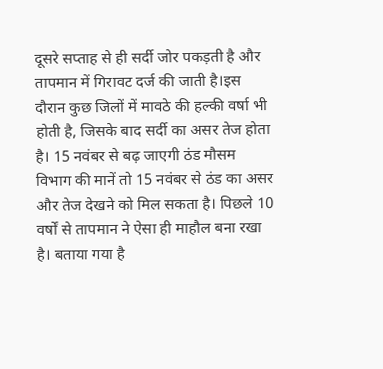दूसरे सप्ताह से ही सर्दी जोर पकड़ती है और तापमान में गिरावट दर्ज की जाती है।इस दौरान कुछ जिलों में मावठे की हल्की वर्षा भी होती है, जिसके बाद सर्दी का असर तेज होता है। 15 नवंबर से बढ़ जाएगी ठंड मौसम विभाग की मानें तो 15 नवंबर से ठंड का असर और तेज देखने को मिल सकता है। पिछले 10 वर्षों से तापमान ने ऐसा ही माहौल बना रखा है। बताया गया है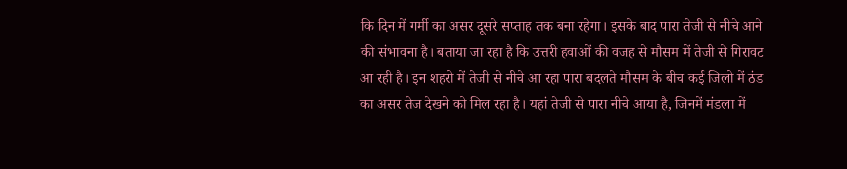कि दिन में गर्मी का असर दूसरे सप्ताह तक बना रहेगा। इसके बाद पारा तेजी से नीचे आने की संभावना है। बताया जा रहा है कि उत्तरी हवाओं की वजह से मौसम में तेजी से गिरावट आ रही है। इन शहरो में तेजी से नीचे आ रहा पारा बदलते मौसम के बीच कई जिलो में ठंड का असर तेज देखने को मिल रहा है। यहां तेजी से पारा नीचे आया है, जिनमें मंडला में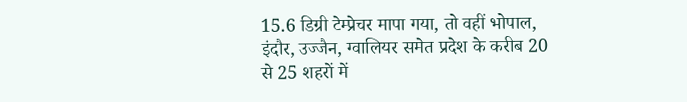15.6 डिग्री टेम्प्रेचर मापा गया, तो वहीं भोपाल, इंदौर, उज्जैन, ग्वालियर समेत प्रदेश के करीब 20 से 25 शहरों में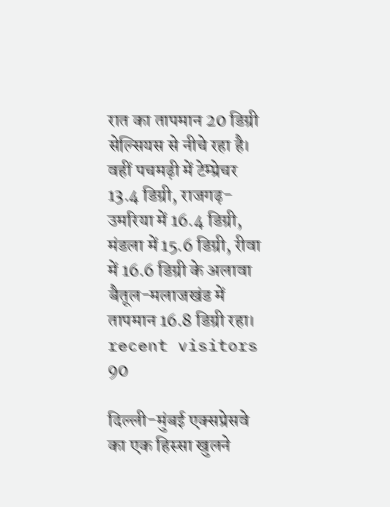रात का तापमान 20 डिग्री सेल्सियस से नीचे रहा है। वहीं पचमढ़ी में टेम्प्रेचर 13.4 डिग्री, राजगढ़-उमरिया में 16.4 डिग्री, मंडला में 15.6 डिग्री, रीवा में 16.6 डिग्री के अलावा बैतूल-मलाजखंड में तापमान 16.8 डिग्री रहा। recent visitors 90

दिल्ली-मुंबई एक्सप्रेसवे का एक हिस्सा खुलने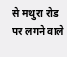से मथुरा रोड पर लगने वाले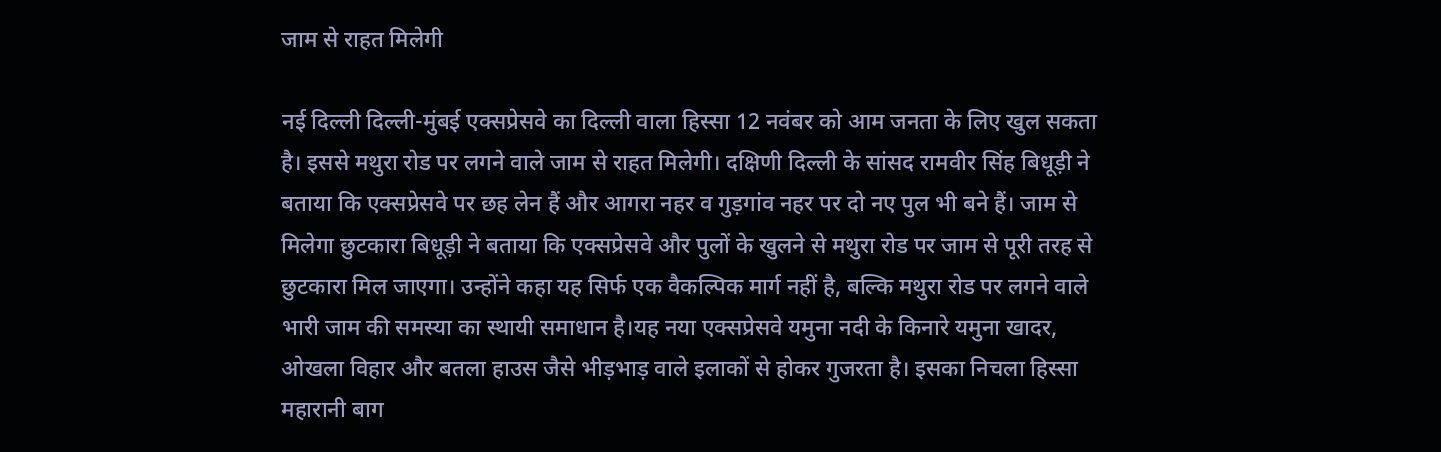जाम से राहत मिलेगी

नई दिल्ली दिल्ली-मुंबई एक्सप्रेसवे का दिल्ली वाला हिस्सा 12 नवंबर को आम जनता के लिए खुल सकता है। इससे मथुरा रोड पर लगने वाले जाम से राहत मिलेगी। दक्षिणी दिल्ली के सांसद रामवीर सिंह बिधूड़ी ने बताया कि एक्सप्रेसवे पर छह लेन हैं और आगरा नहर व गुड़गांव नहर पर दो नए पुल भी बने हैं। जाम से मिलेगा छुटकारा बिधूड़ी ने बताया कि एक्सप्रेसवे और पुलों के खुलने से मथुरा रोड पर जाम से पूरी तरह से छुटकारा मिल जाएगा। उन्होंने कहा यह सिर्फ एक वैकल्पिक मार्ग नहीं है, बल्कि मथुरा रोड पर लगने वाले भारी जाम की समस्या का स्थायी समाधान है।यह नया एक्सप्रेसवे यमुना नदी के किनारे यमुना खादर, ओखला विहार और बतला हाउस जैसे भीड़भाड़ वाले इलाकों से होकर गुजरता है। इसका निचला हिस्सा महारानी बाग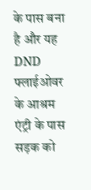के पास बना है और यह DND फ्लाईओवर के आश्रम एंट्री के पास सड़क को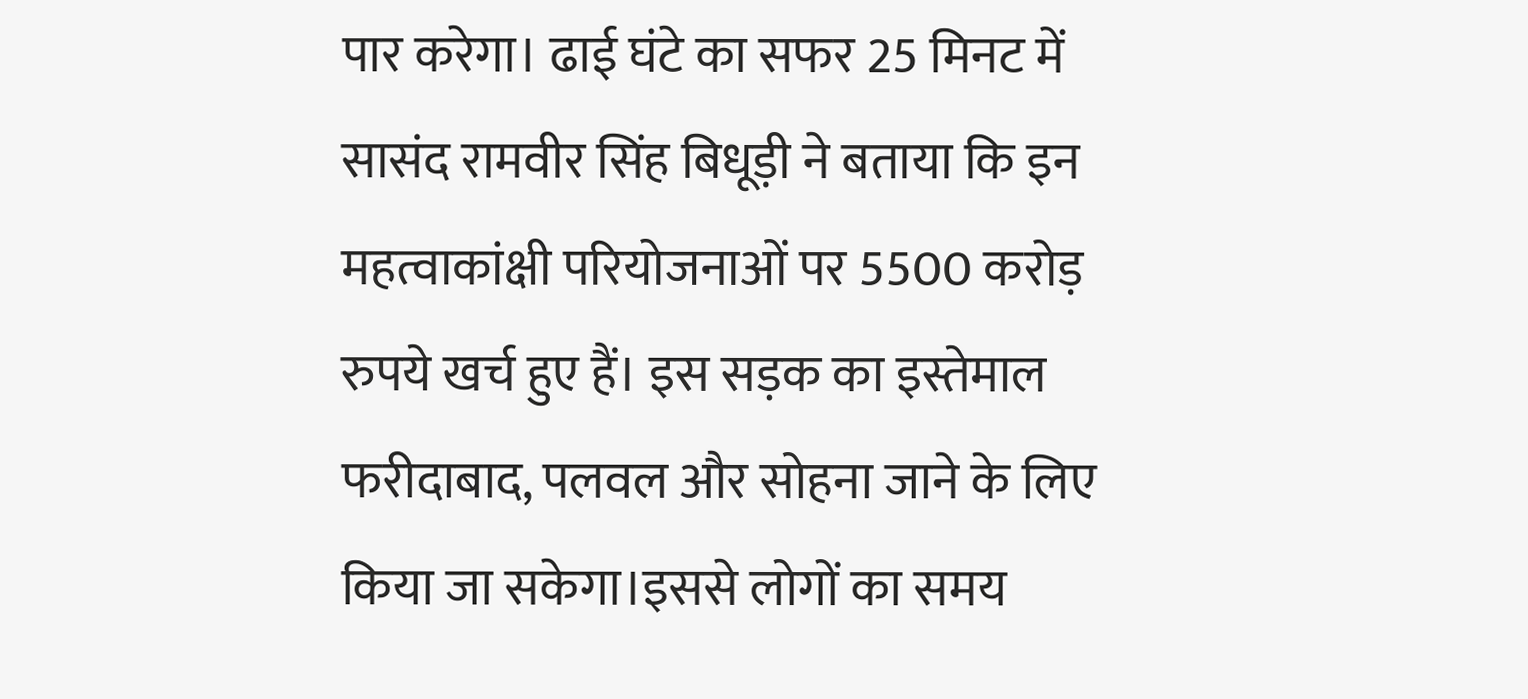पार करेगा। ढाई घंटे का सफर 25 मिनट में सासंद रामवीर सिंह बिधूड़ी ने बताया कि इन महत्वाकांक्षी परियोजनाओं पर 5500 करोड़ रुपये खर्च हुए हैं। इस सड़क का इस्तेमाल फरीदाबाद, पलवल और सोहना जाने के लिए किया जा सकेगा।इससे लोगों का समय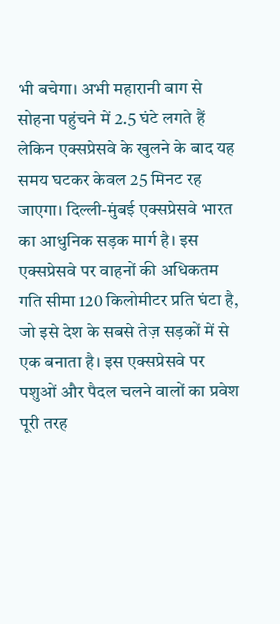भी बचेगा। अभी महारानी बाग से सोहना पहुंचने में 2.5 घंटे लगते हैं लेकिन एक्सप्रेसवे के खुलने के बाद यह समय घटकर केवल 25 मिनट रह जाएगा। दिल्ली-मुंबई एक्सप्रेसवे भारत का आधुनिक सड़क मार्ग है। इस एक्सप्रेसवे पर वाहनों की अधिकतम गति सीमा 120 किलोमीटर प्रति घंटा है, जो इसे देश के सबसे तेज़ सड़कों में से एक बनाता है। इस एक्सप्रेसवे पर पशुओं और पैदल चलने वालों का प्रवेश पूरी तरह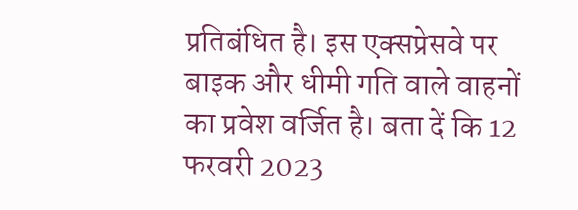प्रतिबंधित है। इस एक्सप्रेसवे पर बाइक और धीमी गति वाले वाहनों का प्रवेश वर्जित है। बता दें कि 12 फरवरी 2023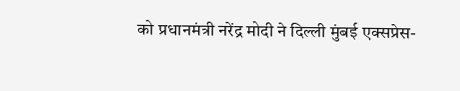को प्रधानमंत्री नरेंद्र मोदी ने दिल्ली मुंबई एक्सप्रेस-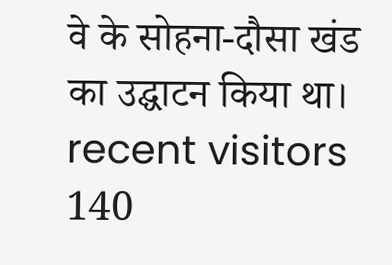वे के सोहना-दौसा खंड का उद्घाटन किया था। recent visitors 140